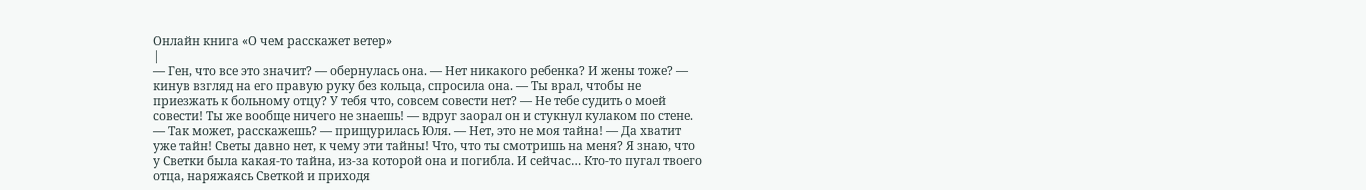Онлайн книга «О чем расскажет ветер»
|
— Ген, что все это значит? — обернулась она. — Нет никакого ребенка? И жены тоже? — кинув взгляд на его правую руку без кольца, спросила она. — Ты врал, чтобы не приезжать к больному отцу? У тебя что, совсем совести нет? — Не тебе судить о моей совести! Ты же вообще ничего не знаешь! — вдруг заорал он и стукнул кулаком по стене. — Так может, расскажешь? — прищурилась Юля. — Нет, это не моя тайна! — Да хватит уже тайн! Светы давно нет, к чему эти тайны! Что, что ты смотришь на меня? Я знаю, что у Светки была какая-то тайна, из-за которой она и погибла. И сейчас… Кто-то пугал твоего отца, наряжаясь Светкой и приходя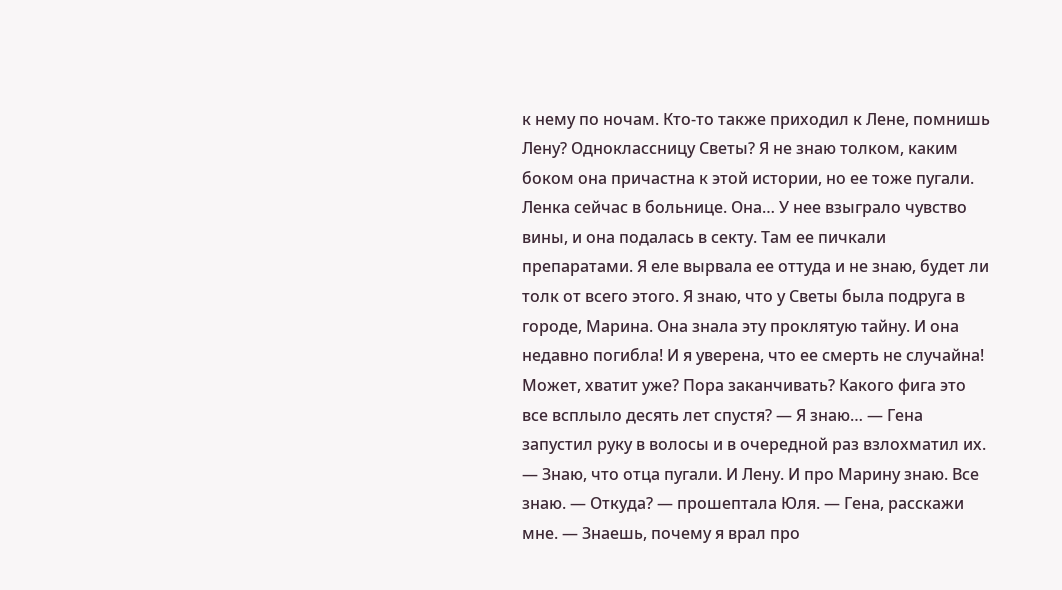к нему по ночам. Кто-то также приходил к Лене, помнишь Лену? Одноклассницу Светы? Я не знаю толком, каким боком она причастна к этой истории, но ее тоже пугали. Ленка сейчас в больнице. Она… У нее взыграло чувство вины, и она подалась в секту. Там ее пичкали препаратами. Я еле вырвала ее оттуда и не знаю, будет ли толк от всего этого. Я знаю, что у Светы была подруга в городе, Марина. Она знала эту проклятую тайну. И она недавно погибла! И я уверена, что ее смерть не случайна! Может, хватит уже? Пора заканчивать? Какого фига это все всплыло десять лет спустя? — Я знаю… — Гена запустил руку в волосы и в очередной раз взлохматил их. — Знаю, что отца пугали. И Лену. И про Марину знаю. Все знаю. — Откуда? — прошептала Юля. — Гена, расскажи мне. — Знаешь, почему я врал про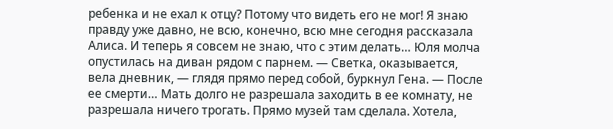ребенка и не ехал к отцу? Потому что видеть его не мог! Я знаю правду уже давно, не всю, конечно, всю мне сегодня рассказала Алиса. И теперь я совсем не знаю, что с этим делать… Юля молча опустилась на диван рядом с парнем. — Светка, оказывается, вела дневник, — глядя прямо перед собой, буркнул Гена. — После ее смерти… Мать долго не разрешала заходить в ее комнату, не разрешала ничего трогать. Прямо музей там сделала. Хотела,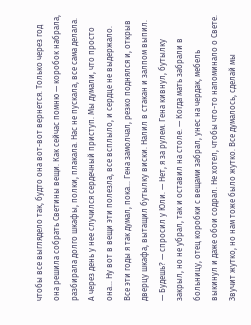чтобы все выглядело так, будто она вот-вот вернется. Только через год она решила собрать Светины вещи. Как сейчас помню — коробок набрала, разбирала долго шкафы, полки, плакала. Нас не пускала, все сама делала. А через день у нее случился сердечный приступ. Мы думали, что просто она… Ну вот в вещи эти полезла, все всплыло, и сердце не выдержало. Все эти годы я так думал, пока… Гена замолчал, резко поднялся и, открыв дверцу шкафа, вытащил бутылку виски. Налил в стакан и залпом выпил. — Будешь? — спросил у Юли. — Нет, я за рулем. Гена кивнул, бутылку закрыл, но не убрал, так и оставил на столе. — Когда мать забрали в больницу, отец коробки с вещами забрал, унес на чердак, мебель выкинул и даже обои содрал. Не хотел, чтобы что-то напоминало о Свете. Звучит жутко, но нам тоже было жутко. Все думалось, сделай мы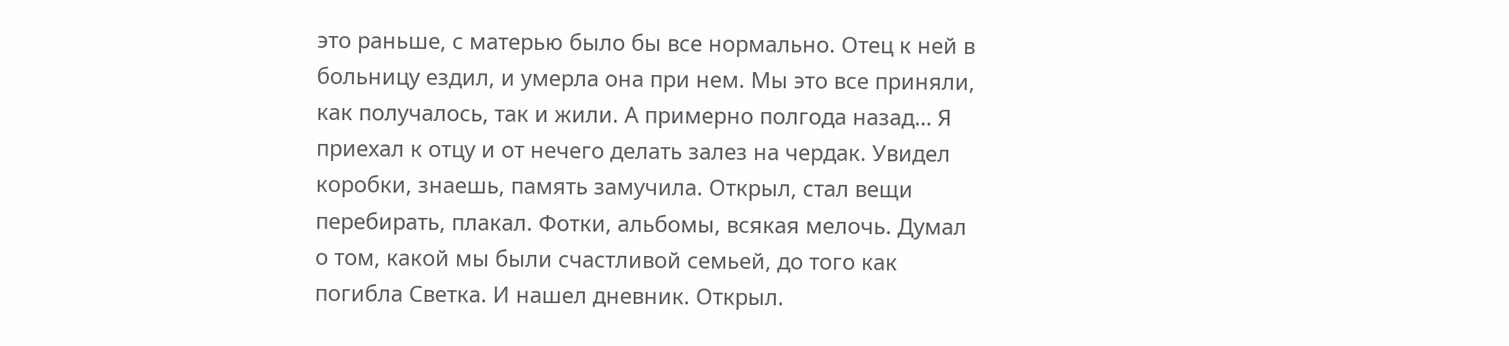это раньше, с матерью было бы все нормально. Отец к ней в больницу ездил, и умерла она при нем. Мы это все приняли, как получалось, так и жили. А примерно полгода назад… Я приехал к отцу и от нечего делать залез на чердак. Увидел коробки, знаешь, память замучила. Открыл, стал вещи перебирать, плакал. Фотки, альбомы, всякая мелочь. Думал о том, какой мы были счастливой семьей, до того как погибла Светка. И нашел дневник. Открыл.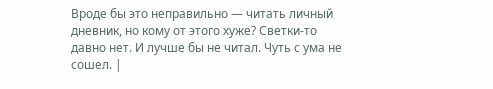Вроде бы это неправильно — читать личный дневник, но кому от этого хуже? Светки-то давно нет. И лучше бы не читал. Чуть с ума не сошел. |